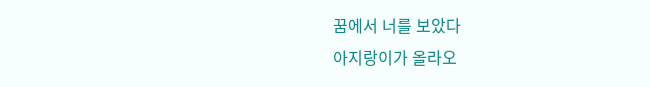꿈에서 너를 보았다
아지랑이가 올라오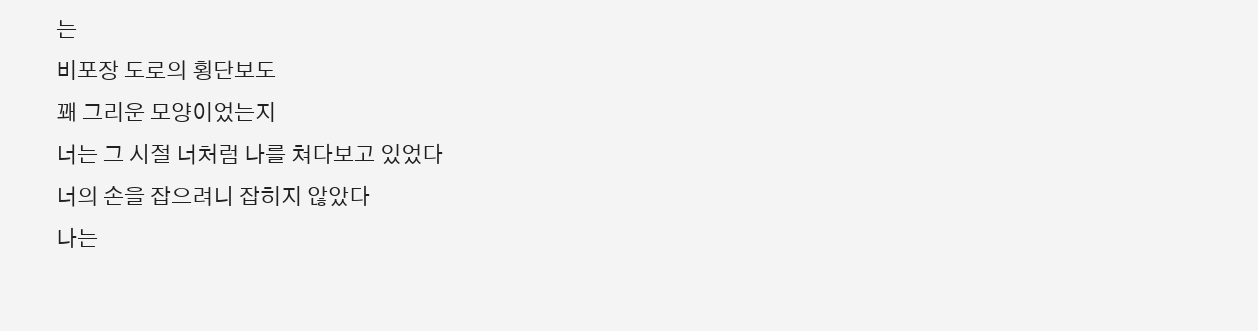는
비포장 도로의 횡단보도
꽤 그리운 모양이었는지
너는 그 시절 너처럼 나를 쳐다보고 있었다
너의 손을 잡으려니 잡히지 않았다
나는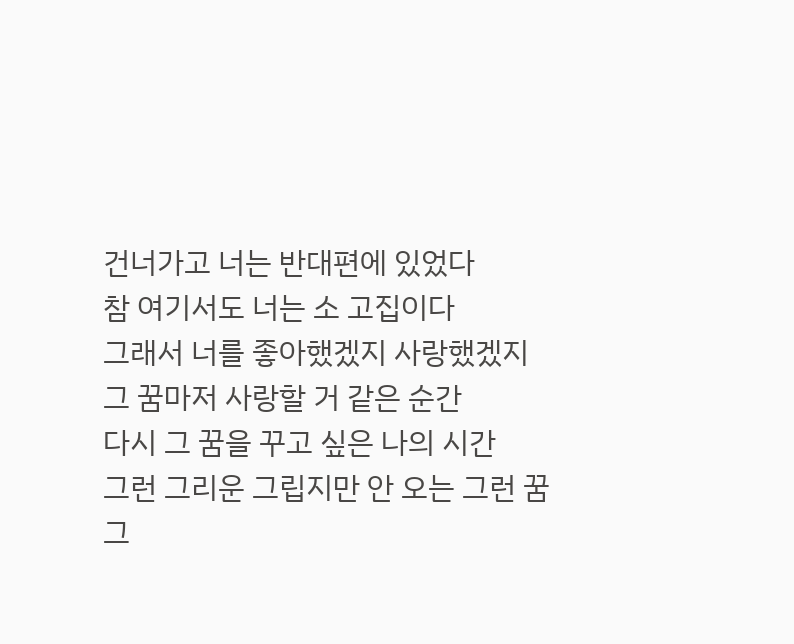건너가고 너는 반대편에 있었다
참 여기서도 너는 소 고집이다
그래서 너를 좋아했겠지 사랑했겠지
그 꿈마저 사랑할 거 같은 순간
다시 그 꿈을 꾸고 싶은 나의 시간
그런 그리운 그립지만 안 오는 그런 꿈
그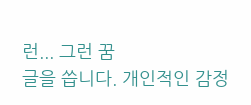런... 그런 꿈
글을 씁니다. 개인적인 감정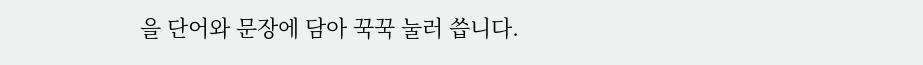을 단어와 문장에 담아 꾹꾹 눌러 씁니다.